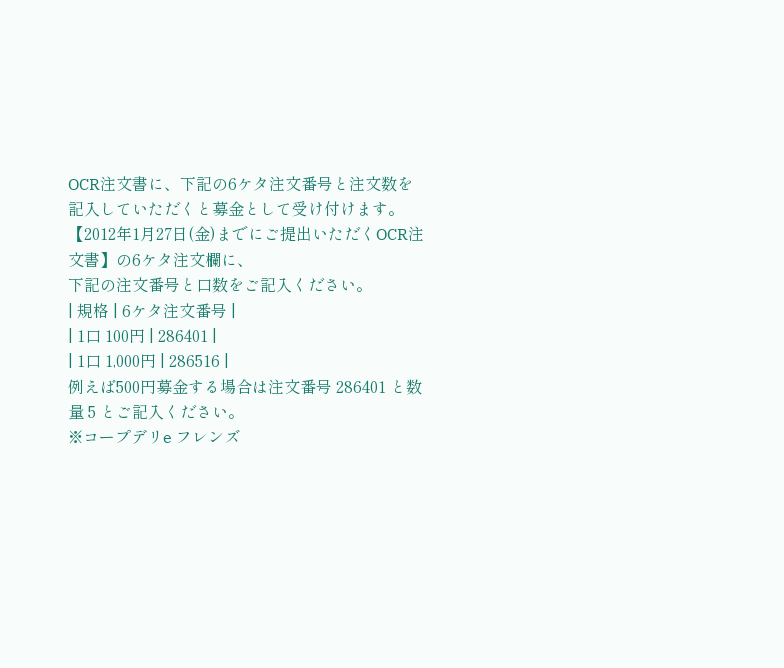OCR注文書に、下記の6ケタ注文番号と注文数を記入していただくと募金として受け付けます。
【2012年1月27日(金)までにご提出いただくOCR注文書】の6ケタ注文欄に、
下記の注文番号と口数をご記入ください。
| 規格 | 6ケタ注文番号 |
| 1口 100円 | 286401 |
| 1口 1,000円 | 286516 |
例えば500円募金する場合は注文番号 286401 と数量 5 とご記入ください。
※コープデリe フレンズ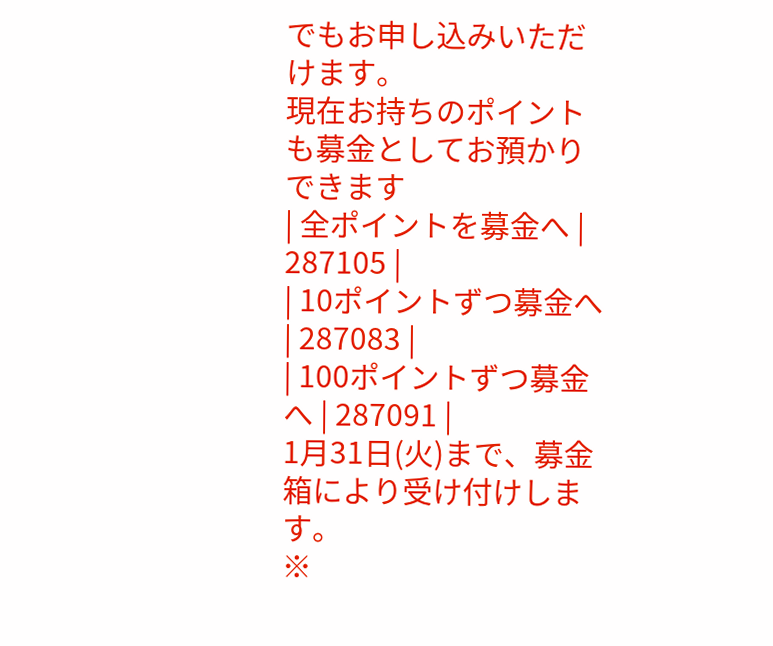でもお申し込みいただけます。
現在お持ちのポイントも募金としてお預かりできます
| 全ポイントを募金へ | 287105 |
| 10ポイントずつ募金へ | 287083 |
| 100ポイントずつ募金へ | 287091 |
1月31日(火)まで、募金箱により受け付けします。
※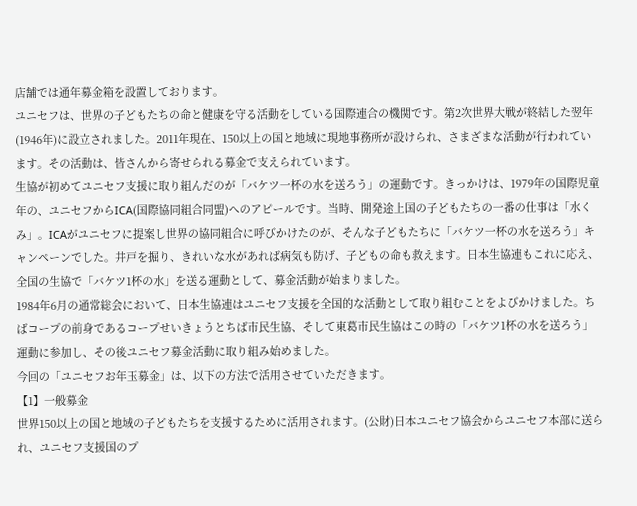店舗では通年募金箱を設置しております。
ユニセフは、世界の子どもたちの命と健康を守る活動をしている国際連合の機関です。第2次世界大戦が終結した翌年(1946年)に設立されました。2011年現在、150以上の国と地域に現地事務所が設けられ、さまざまな活動が行われています。その活動は、皆さんから寄せられる募金で支えられています。
生協が初めてユニセフ支援に取り組んだのが「バケツ一杯の水を送ろう」の運動です。きっかけは、1979年の国際児童年の、ユニセフからICA(国際協同組合同盟)へのアピールです。当時、開発途上国の子どもたちの一番の仕事は「水くみ」。ICAがユニセフに提案し世界の協同組合に呼びかけたのが、そんな子どもたちに「バケツ一杯の水を送ろう」キャンペーンでした。井戸を掘り、きれいな水があれば病気も防げ、子どもの命も救えます。日本生協連もこれに応え、全国の生協で「バケツ1杯の水」を送る運動として、募金活動が始まりました。
1984年6月の通常総会において、日本生協連はユニセフ支援を全国的な活動として取り組むことをよびかけました。ちばコープの前身であるコープせいきょうとちば市民生協、そして東葛市民生協はこの時の「バケツ1杯の水を送ろう」運動に参加し、その後ユニセフ募金活動に取り組み始めました。
今回の「ユニセフお年玉募金」は、以下の方法で活用させていただきます。
【1】一般募金
世界150以上の国と地域の子どもたちを支援するために活用されます。(公財)日本ユニセフ協会からユニセフ本部に送られ、ユニセフ支援国のプ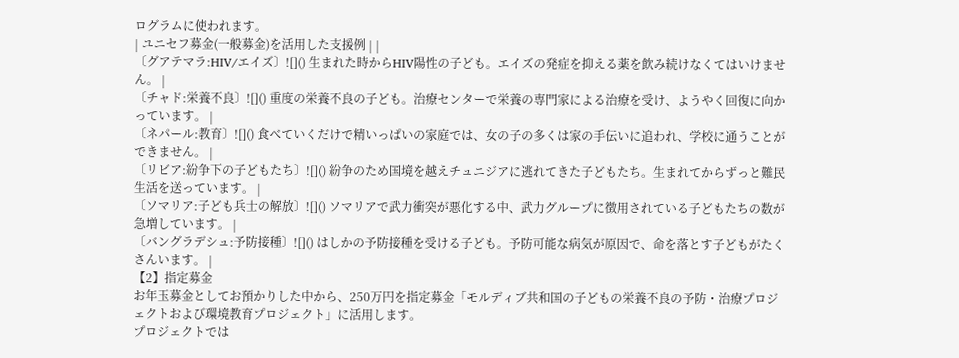ログラムに使われます。
| ユニセフ募金(一般募金)を活用した支援例 | |
〔グアテマラ:HIV/エイズ〕![]() 生まれた時からHIV陽性の子ども。エイズの発症を抑える薬を飲み続けなくてはいけません。 |
〔チャド:栄養不良〕![]() 重度の栄養不良の子ども。治療センターで栄養の専門家による治療を受け、ようやく回復に向かっています。 |
〔ネパール:教育〕![]() 食べていくだけで精いっぱいの家庭では、女の子の多くは家の手伝いに追われ、学校に通うことができません。 |
〔リビア:紛争下の子どもたち〕![]() 紛争のため国境を越えチュニジアに逃れてきた子どもたち。生まれてからずっと難民生活を送っています。 |
〔ソマリア:子ども兵士の解放〕![]() ソマリアで武力衝突が悪化する中、武力グループに徴用されている子どもたちの数が急増しています。 |
〔バングラデシュ:予防接種〕![]() はしかの予防接種を受ける子ども。予防可能な病気が原因で、命を落とす子どもがたくさんいます。 |
【2】指定募金
お年玉募金としてお預かりした中から、250万円を指定募金「モルディブ共和国の子どもの栄養不良の予防・治療プロジェクトおよび環境教育プロジェクト」に活用します。
プロジェクトでは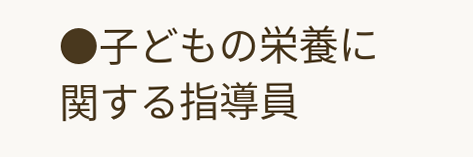●子どもの栄養に関する指導員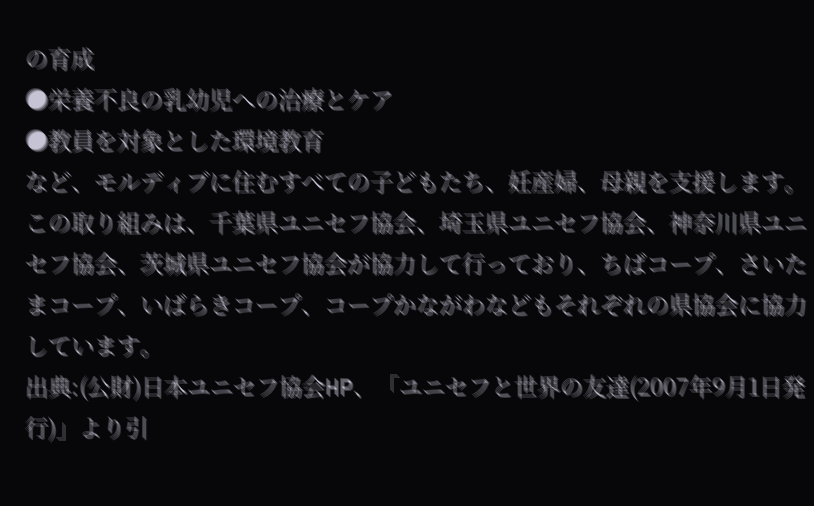の育成
●栄養不良の乳幼児への治療とケア
●教員を対象とした環境教育
など、モルディブに住むすべての子どもたち、妊産婦、母親を支援します。
この取り組みは、千葉県ユニセフ協会、埼玉県ユニセフ協会、神奈川県ユニセフ協会、茨城県ユニセフ協会が協力して行っており、ちばコープ、さいたまコープ、いばらきコープ、コープかながわなどもそれぞれの県協会に協力しています。
出典:(公財)日本ユニセフ協会HP、「ユニセフと世界の友達(2007年9月1日発行)」より引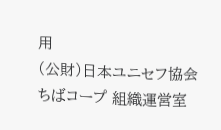用
(公財)日本ユニセフ協会
ちばコープ 組織運営室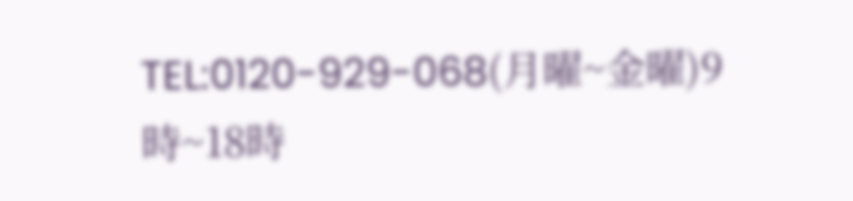TEL:0120-929-068(月曜~金曜)9時~18時